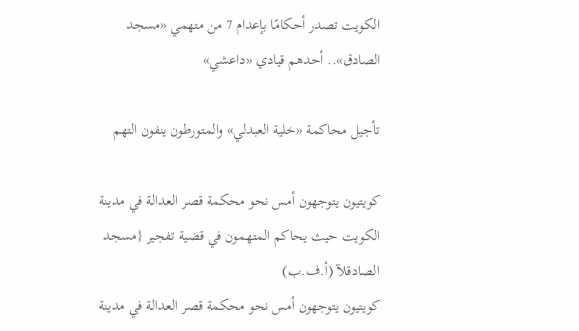الكويت تصدر أحكامًا بإعدام 7 من متهمي «مسجد الصادق».. أحدهم قيادي «داعشي»

تأجيل محاكمة «خلية العبدلي» والمتورطون ينفون التهم

كويتيون يتوجهون أمس نحو محكمة قصر العدالة في مدينة الكويت حيث يحاكم المتهمون في قضية تفجير {مسجد الصادقلآ (أ.ف.ب)
كويتيون يتوجهون أمس نحو محكمة قصر العدالة في مدينة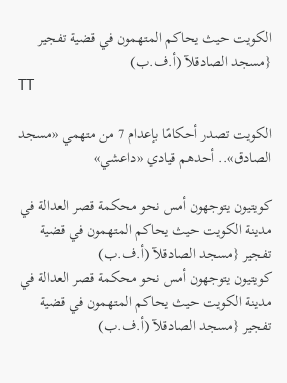الكويت حيث يحاكم المتهمون في قضية تفجير {مسجد الصادقلآ (أ.ف.ب)
TT

الكويت تصدر أحكامًا بإعدام 7 من متهمي «مسجد الصادق».. أحدهم قيادي «داعشي»

كويتيون يتوجهون أمس نحو محكمة قصر العدالة في مدينة الكويت حيث يحاكم المتهمون في قضية تفجير {مسجد الصادقلآ (أ.ف.ب)
كويتيون يتوجهون أمس نحو محكمة قصر العدالة في مدينة الكويت حيث يحاكم المتهمون في قضية تفجير {مسجد الصادقلآ (أ.ف.ب)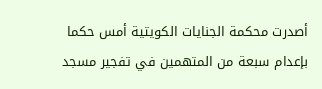أصدرت محكمة الجنايات الكويتية أمس حكما بإعدام سبعة من المتهمين في تفجير مسجد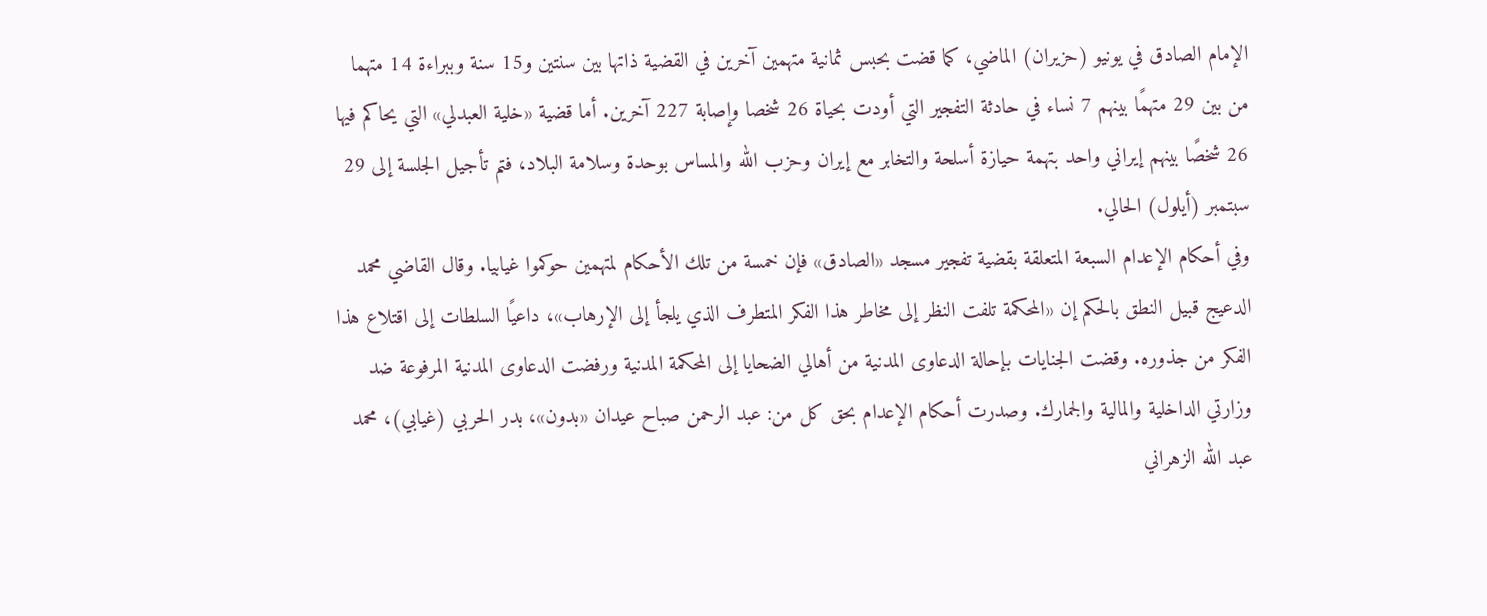الإمام الصادق في يونيو (حزيران) الماضي، كما قضت بحبس ثمانية متهمين آخرين في القضية ذاتها بين سنتين و15 سنة وببراءة 14 متهما من بين 29 متهمًا بينهم 7 نساء في حادثة التفجير التي أودت بحياة 26 شخصا وإصابة 227 آخرين. أما قضية «خلية العبدلي» التي يحاكم فيها 26 شخصًا بينهم إيراني واحد بتهمة حيازة أسلحة والتخابر مع إيران وحزب الله والمساس بوحدة وسلامة البلاد، فتم تأجيل الجلسة إلى 29 سبتمبر (أيلول) الحالي.
وفي أحكام الإعدام السبعة المتعلقة بقضية تفجير مسجد «الصادق» فإن خمسة من تلك الأحكام لمتهمين حوكموا غيابيا. وقال القاضي محمد الدعيج قبيل النطق بالحكم إن «المحكمة تلفت النظر إلى مخاطر هذا الفكر المتطرف الذي يلجأ إلى الإرهاب»، داعيًا السلطات إلى اقتلاع هذا الفكر من جذوره. وقضت الجنايات بإحالة الدعاوى المدنية من أهالي الضحايا إلى المحكمة المدنية ورفضت الدعاوى المدنية المرفوعة ضد وزارتي الداخلية والمالية والجمارك. وصدرت أحكام الإعدام بحق كل من: عبد الرحمن صباح عيدان «بدون»، بدر الحربي (غيابي)، محمد عبد الله الزهراني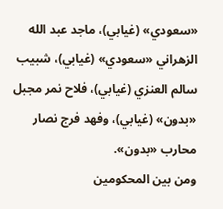«سعودي» (غيابي)، ماجد عبد الله الزهراني «سعودي» (غيابي)، شبيب سالم العنزي (غيابي)، فلاح نمر مجبل «بدون» (غيابي)، وفهد فرج نصار محارب «بدون».
ومن بين المحكومين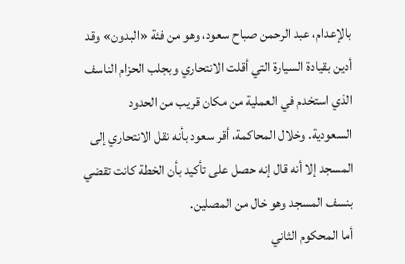بالإعدام، عبد الرحمن صباح سعود، وهو من فئة «البدون» وقد أدين بقيادة السيارة التي أقلت الانتحاري وبجلب الحزام الناسف الذي استخدم في العملية من مكان قريب من الحدود السعودية. وخلال المحاكمة، أقر سعود بأنه نقل الانتحاري إلى المسجد إلا أنه قال إنه حصل على تأكيد بأن الخطة كانت تقضي بنسف المسجد وهو خال من المصلين.
أما المحكوم الثاني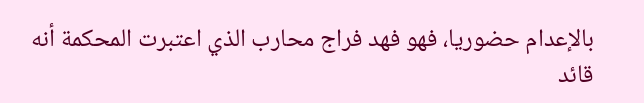بالإعدام حضوريا، فهو فهد فراج محارب الذي اعتبرت المحكمة أنه قائد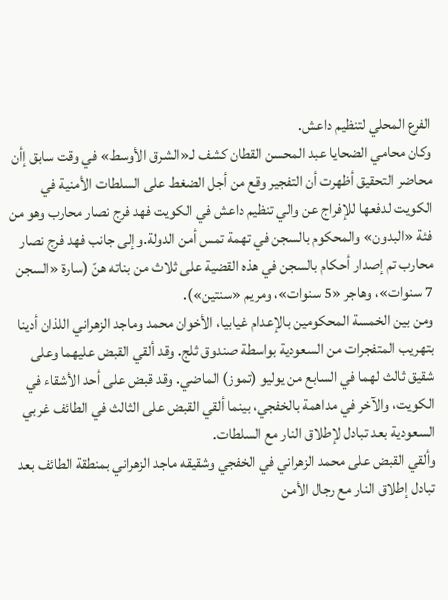الفرع المحلي لتنظيم داعش.
وكان محامي الضحايا عبد المحسن القطان كشف لـ«الشرق الأوسط» في وقت سابق إأن محاضر التحقيق أظهرت أن التفجير وقع من أجل الضغط على السلطات الأمنية في الكويت لدفعها للإفراج عن والي تنظيم داعش في الكويت فهد فرج نصار محارب وهو من فئة «البدون» والمحكوم بالسجن في تهمة تمس أمن الدولة.وإلى جانب فهد فرج نصار محارب تم إصدار أحكام بالسجن في هذه القضية على ثلاث من بناته هنّ (سارة «السجن 7 سنوات»، وهاجر «5 سنوات»، ومريم «سنتين»).
ومن بين الخمسة المحكومين بالإعدام غيابيا، الأخوان محمد وماجد الزهراني اللذان أدينا بتهريب المتفجرات من السعودية بواسطة صندوق ثلج. وقد ألقي القبض عليهما وعلى شقيق ثالث لهما في السابع من يوليو (تموز) الماضي. وقد قبض على أحد الأشقاء في الكويت، والآخر في مداهمة بالخفجي، بينما ألقي القبض على الثالث في الطائف غربي السعودية بعد تبادل لإطلاق النار مع السلطات.
وألقي القبض على محمد الزهراني في الخفجي وشقيقه ماجد الزهراني بمنطقة الطائف بعد تبادل إطلاق النار مع رجال الأمن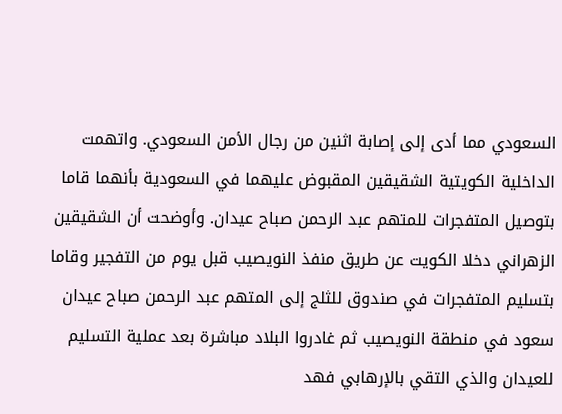السعودي مما أدى إلى إصابة اثنين من رجال الأمن السعودي. واتهمت الداخلية الكويتية الشقيقين المقبوض عليهما في السعودية بأنهما قاما بتوصيل المتفجرات للمتهم عبد الرحمن صباح عيدان. وأوضحت أن الشقيقين الزهراني دخلا الكويت عن طريق منفذ النويصيب قبل يوم من التفجير وقاما بتسليم المتفجرات في صندوق للثلج إلى المتهم عبد الرحمن صباح عيدان سعود في منطقة النويصيب ثم غادروا البلاد مباشرة بعد عملية التسليم للعيدان والذي التقي بالإرهابي فهد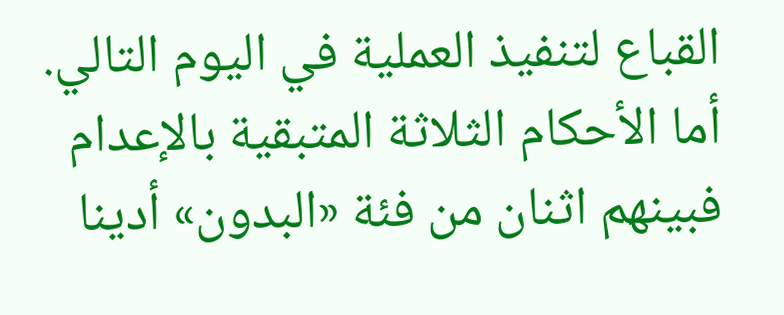القباع لتنفيذ العملية في اليوم التالي.
أما الأحكام الثلاثة المتبقية بالإعدام فبينهم اثنان من فئة «البدون» أدينا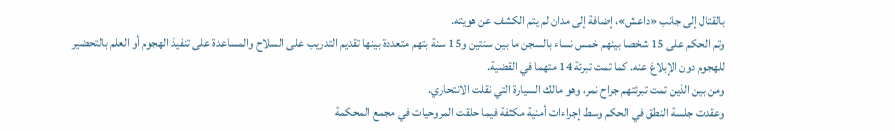بالقتال إلى جانب «داعش»، إضافة إلى مدان لم يتم الكشف عن هويته.
وتم الحكم على 15 شخصا بينهم خمس نساء بالسجن ما بين سنتين و15 سنة بتهم متعددة بينها تقديم التدريب على السلاح والمساعدة على تنفيذ الهجوم أو العلم بالتحضير للهجوم دون الإبلاغ عنه. كما تمت تبرئة 14 متهما في القضية.
ومن بين الذين تمت تبرئتهم جراح نمر، وهو مالك السيارة التي نقلت الانتحاري.
وعقدت جلسة النطق في الحكم وسط إجراءات أمنية مكثفة فيما حلقت المروحيات في مجمع المحكمة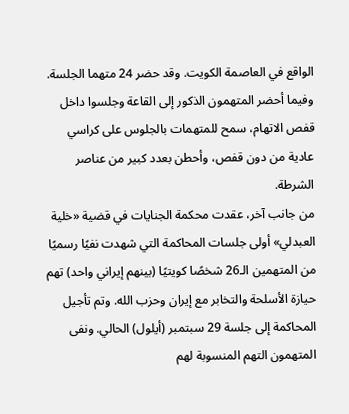الواقع في العاصمة الكويت. وقد حضر 24 متهما الجلسة. وفيما أحضر المتهمون الذكور إلى القاعة وجلسوا داخل قفص الاتهام، سمح للمتهمات بالجلوس على كراسي عادية من دون قفص، وأحطن بعدد كبير من عناصر الشرطة.
من جانب آخر، عقدت محكمة الجنايات في قضية «خلية العبدلي» أولى جلسات المحاكمة التي شهدت نفيًا رسميًا من المتهمين الـ26 شخصًا كويتيًا (بينهم إيراني واحد) تهم حيازة الأسلحة والتخابر مع إيران وحزب الله. وتم تأجيل المحاكمة إلى جلسة 29 سبتمبر (أيلول) الحالي. ونفى المتهمون التهم المنسوبة لهم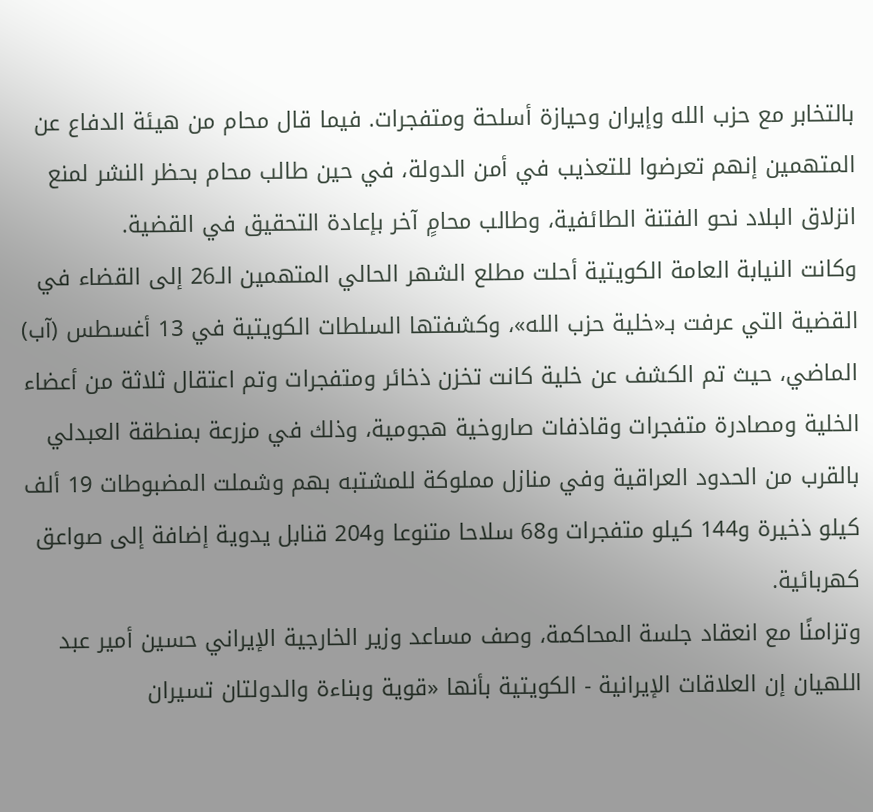بالتخابر مع حزب الله وإيران وحيازة أسلحة ومتفجرات. فيما قال محام من هيئة الدفاع عن المتهمين إنهم تعرضوا للتعذيب في أمن الدولة، في حين طالب محام بحظر النشر لمنع انزلاق البلاد نحو الفتنة الطائفية، وطالب محامٍ آخر بإعادة التحقيق في القضية.
وكانت النيابة العامة الكويتية أحلت مطلع الشهر الحالي المتهمين الـ26 إلى القضاء في القضية التي عرفت بـ«خلية حزب الله»، وكشفتها السلطات الكويتية في 13 أغسطس (آب) الماضي، حيث تم الكشف عن خلية كانت تخزن ذخائر ومتفجرات وتم اعتقال ثلاثة من أعضاء الخلية ومصادرة متفجرات وقاذفات صاروخية هجومية، وذلك في مزرعة بمنطقة العبدلي بالقرب من الحدود العراقية وفي منازل مملوكة للمشتبه بهم وشملت المضبوطات 19 ألف كيلو ذخيرة و144 كيلو متفجرات و68 سلاحا متنوعا و204 قنابل يدوية إضافة إلى صواعق كهربائية.
وتزامنًا مع انعقاد جلسة المحاكمة، وصف مساعد وزير الخارجية الإيراني حسين أمير عبد اللهيان إن العلاقات الإيرانية - الكويتية بأنها «قوية وبناءة والدولتان تسيران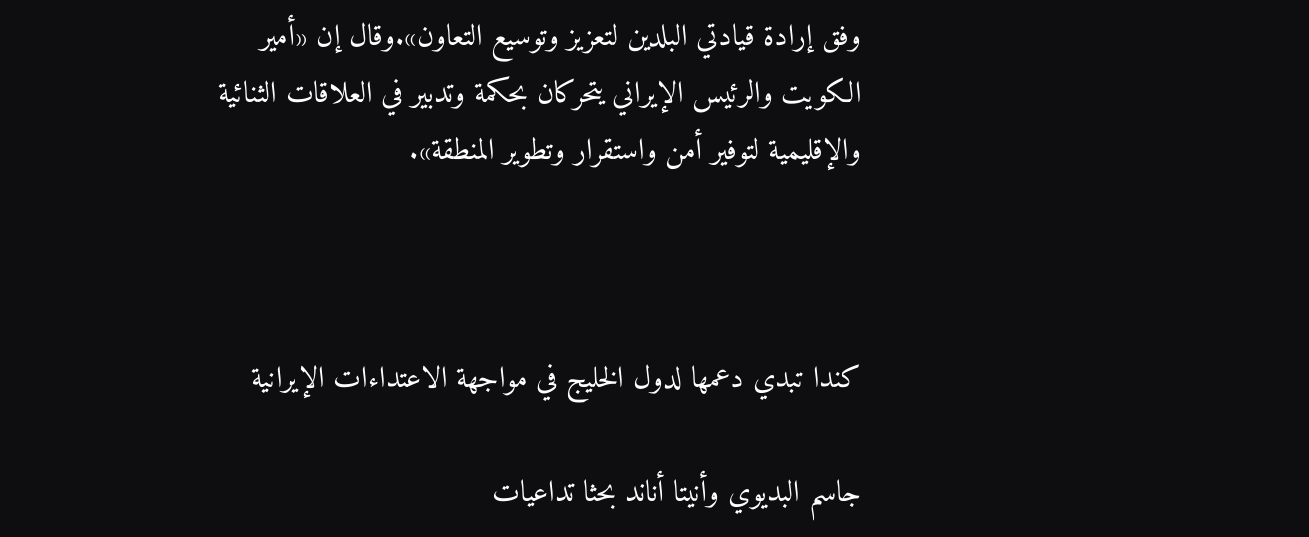وفق إرادة قيادتي البلدين لتعزيز وتوسيع التعاون».وقال إن «أمير الكويت والرئيس الإيراني يتحركان بحكمة وتدبير في العلاقات الثنائية والإقليمية لتوفير أمن واستقرار وتطوير المنطقة».



كندا تبدي دعمها لدول الخليج في مواجهة الاعتداءات الإيرانية

جاسم البديوي وأنيتا أناند بحثا تداعيات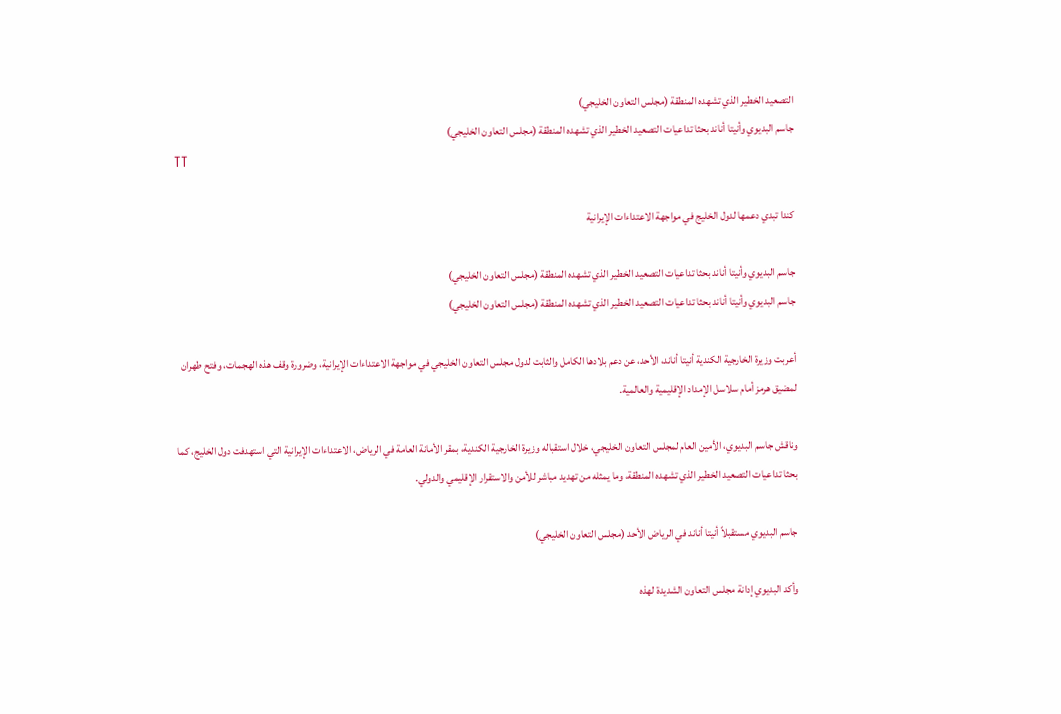التصعيد الخطير الذي تشهده المنطقة (مجلس التعاون الخليجي)
جاسم البديوي وأنيتا أناند بحثا تداعيات التصعيد الخطير الذي تشهده المنطقة (مجلس التعاون الخليجي)
TT

كندا تبدي دعمها لدول الخليج في مواجهة الاعتداءات الإيرانية

جاسم البديوي وأنيتا أناند بحثا تداعيات التصعيد الخطير الذي تشهده المنطقة (مجلس التعاون الخليجي)
جاسم البديوي وأنيتا أناند بحثا تداعيات التصعيد الخطير الذي تشهده المنطقة (مجلس التعاون الخليجي)

أعربت وزيرة الخارجية الكندية أنيتا أناند، الأحد، عن دعم بلادها الكامل والثابت لدول مجلس التعاون الخليجي في مواجهة الاعتداءات الإيرانية، وضرورة وقف هذه الهجمات، وفتح طهران لمضيق هرمز أمام سلاسل الإمداد الإقليمية والعالمية.

وناقش جاسم البديوي، الأمين العام لمجلس التعاون الخليجي، خلال استقباله وزيرة الخارجية الكندية، بمقر الأمانة العامة في الرياض، الاعتداءات الإيرانية التي استهدفت دول الخليج، كما بحثا تداعيات التصعيد الخطير الذي تشهده المنطقة، وما يمثله من تهديد مباشر للأمن والاستقرار الإقليمي والدولي.

جاسم البديوي مستقبلاً أنيتا أناند في الرياض الأحد (مجلس التعاون الخليجي)

وأكد البديوي إدانة مجلس التعاون الشديدة لهذه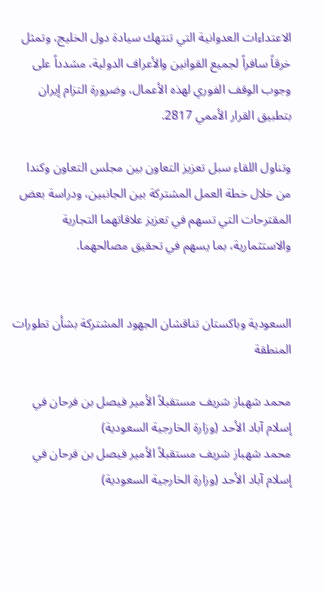الاعتداءات العدوانية التي تنتهك سيادة دول الخليج، وتمثل خرقاً سافراً لجميع القوانين والأعراف الدولية، مشدداً على وجوب الوقف الفوري لهذه الأعمال، وضرورة التزام إيران بتطبيق القرار الأممي 2817.

وتناول اللقاء سبل تعزيز التعاون بين مجلس التعاون وكندا من خلال خطة العمل المشتركة بين الجانبين، ودراسة بعض المقترحات التي تسهم في تعزيز علاقاتهما التجارية والاستثمارية، بما يسهم في تحقيق مصالحهما.


السعودية وباكستان تناقشان الجهود المشتركة بشأن تطورات المنطقة

محمد شهباز شريف مستقبلاً الأمير فيصل بن فرحان في إسلام آباد الأحد (وزارة الخارجية السعودية)
محمد شهباز شريف مستقبلاً الأمير فيصل بن فرحان في إسلام آباد الأحد (وزارة الخارجية السعودية)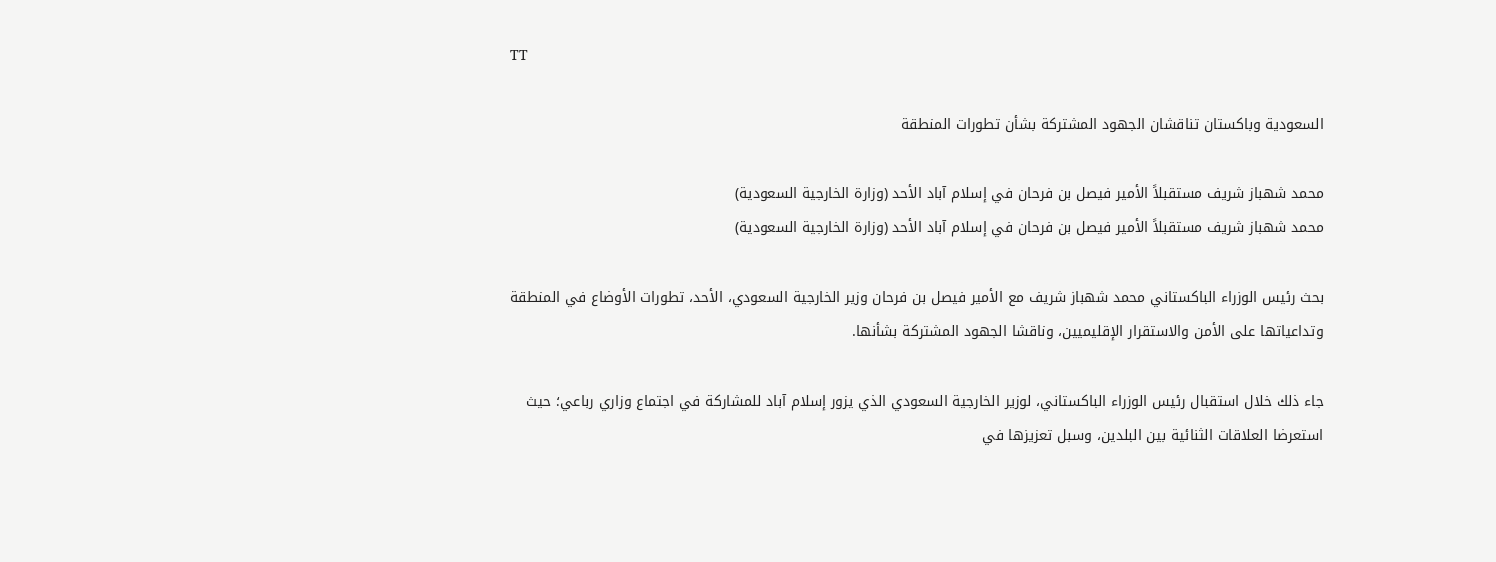TT

السعودية وباكستان تناقشان الجهود المشتركة بشأن تطورات المنطقة

محمد شهباز شريف مستقبلاً الأمير فيصل بن فرحان في إسلام آباد الأحد (وزارة الخارجية السعودية)
محمد شهباز شريف مستقبلاً الأمير فيصل بن فرحان في إسلام آباد الأحد (وزارة الخارجية السعودية)

بحث رئيس الوزراء الباكستاني محمد شهباز شريف مع الأمير فيصل بن فرحان وزير الخارجية السعودي، الأحد، تطورات الأوضاع في المنطقة وتداعياتها على الأمن والاستقرار الإقليميين، وناقشا الجهود المشتركة بشأنها.

جاء ذلك خلال استقبال رئيس الوزراء الباكستاني، لوزير الخارجية السعودي الذي يزور إسلام آباد للمشاركة في اجتماع وزاري رباعي؛ حيث استعرضا العلاقات الثنائية بين البلدين، وسبل تعزيزها في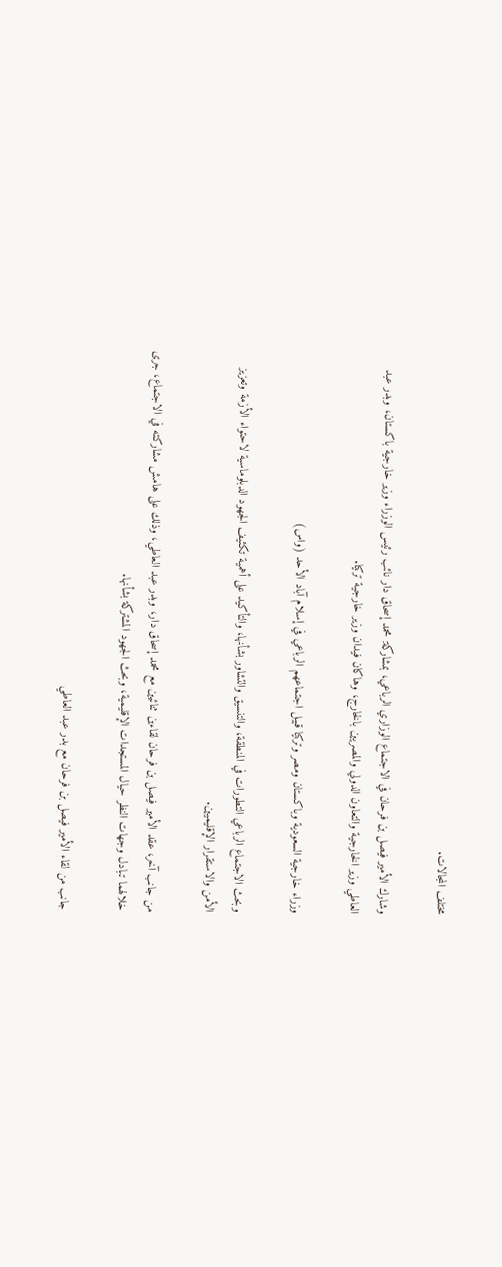مختلف المجالات.

وشارك الأمير فيصل بن فرحان في الاجتماع الوزاري الرباعي، بمشاركة: محمد إسحاق دار نائب رئيس الوزراء وزير خارجية باكستان، وبدر عبد العاطي وزير الخارجية والتعاون الدولي والمصريين بالخارج، وهاكان فيدان وزير خارجية تركيا.

وزراء خارجية السعودية وباكستان ومصر وتركيا قبيل اجتماعهم الرباعي في إسلام آباد الأحد (واس)

وبحث الاجتماع الرباعي التطورات في المنطقة، والتنسيق والتشاور بشأنها، والتأكيد على أهمية تكثيف الجهود الدبلوماسية لاحتواء الأزمة وتعزيز الأمن والاستقرار الإقليميين.

من جانب آخر، عقد الأمير فيصل بن فرحان لقاءين ثنائيين مع محمد إسحاق دار، وبدر عبد العاطي، وذلك على هامش مشاركته في الاجتماع، جرى خلالهما تبادل وجهات النظر حيال المستجدات الإقليمية، وبحث الجهود المشتركة بشأنها.

جانب من لقاء الأمير فيصل بن فرحان مع بدر عبد العاطي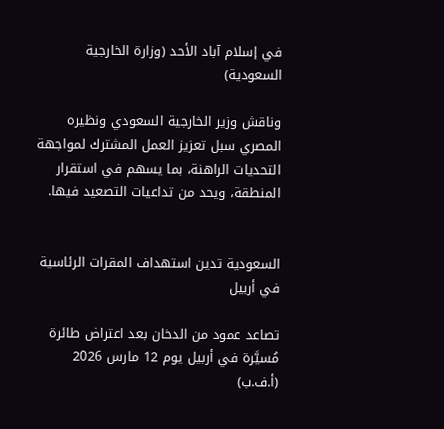في إسلام آباد الأحد (وزارة الخارجية السعودية)

وناقش وزير الخارجية السعودي ونظيره المصري سبل تعزيز العمل المشترك لمواجهة التحديات الراهنة، بما يسهم في استقرار المنطقة، ويحد من تداعيات التصعيد فيها.


السعودية تدين استهداف المقرات الرئاسية في أربيل

تصاعد عمود من الدخان بعد اعتراض طائرة مُسيَّرة في أربيل يوم 12 مارس 2026 (أ.ف.ب)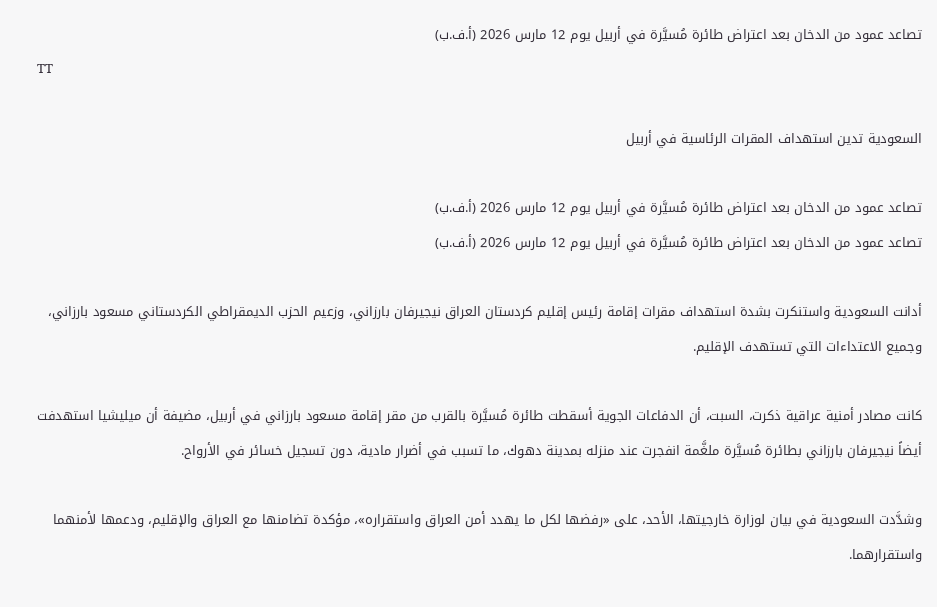تصاعد عمود من الدخان بعد اعتراض طائرة مُسيَّرة في أربيل يوم 12 مارس 2026 (أ.ف.ب)
TT

السعودية تدين استهداف المقرات الرئاسية في أربيل

تصاعد عمود من الدخان بعد اعتراض طائرة مُسيَّرة في أربيل يوم 12 مارس 2026 (أ.ف.ب)
تصاعد عمود من الدخان بعد اعتراض طائرة مُسيَّرة في أربيل يوم 12 مارس 2026 (أ.ف.ب)

أدانت السعودية واستنكرت بشدة استهداف مقرات إقامة رئيس إقليم كردستان العراق نيجيرفان بارزاني، وزعيم الحزب الديمقراطي الكردستاني مسعود بارزاني، وجميع الاعتداءات التي تستهدف الإقليم.

كانت مصادر أمنية عراقية ذكرت، السبت، أن الدفاعات الجوية أسقطت طائرة مُسيَّرة بالقرب ‌من ‌مقر إقامة ‌مسعود بارزاني في أربيل، مضيفة أن ميليشيا استهدفت أيضاً نيجيرفان بارزاني بطائرة مُسيَّرة ملغَّمة انفجرت عند منزله بمدينة دهوك، ما تسبب في أضرار مادية، دون تسجيل خسائر في الأرواح.

وشدَّدت السعودية في بيان لوزارة خارجيتها، الأحد، على «رفضها لكل ما يهدد أمن العراق واستقراره»، مؤكدة تضامنها مع العراق والإقليم، ودعمها لأمنهما واستقرارهما.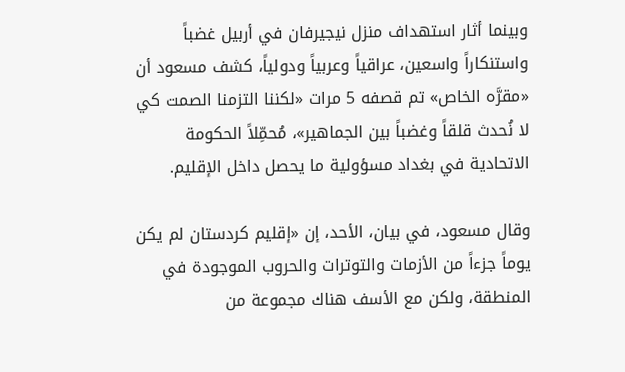وبينما أثار استهداف منزل نيجيرفان في أربيل غضباً واستنكاراً واسعين، عراقياً وعربياً ودولياً، كشف مسعود أن «مقرَّه الخاص» تم قصفه 5 مرات «لكننا التزمنا الصمت كي لا نُحدث قلقاً وغضباً بين الجماهير»، مُحمِّلاً الحكومة الاتحادية في بغداد مسؤولية ما يحصل داخل الإقليم.

وقال مسعود، في بيان، الأحد، إن «إقليم كردستان لم يكن يوماً جزءاً من الأزمات والتوترات والحروب الموجودة في المنطقة، ولكن مع الأسف هناك مجموعة من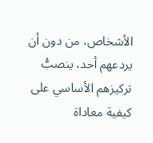الأشخاص، من دون أن يردعهم أحد، ينصبُّ تركيزهم الأساسي على كيفية معاداة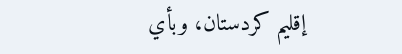إقليم كردستان، وبأي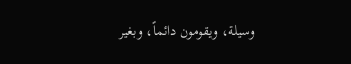وسيلة، ويقومون دائماً، وبغير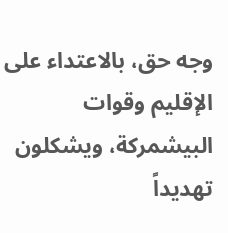وجه حق، بالاعتداء على الإقليم وقوات البيشمركة، ويشكلون تهديداً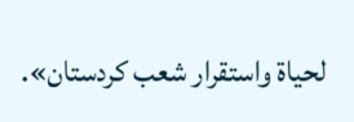لحياة واستقرار شعب كردستان».